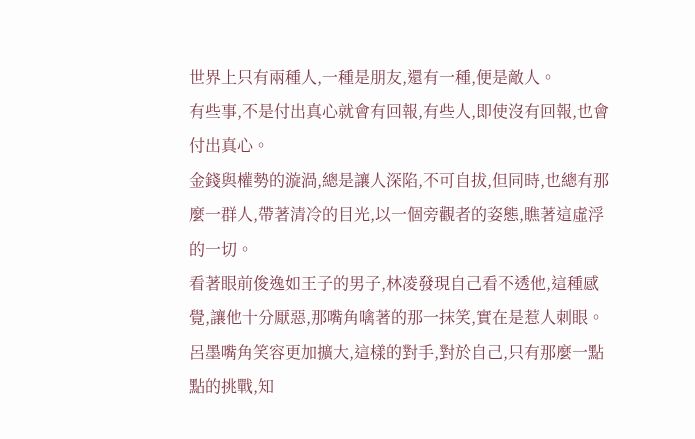世界上只有兩種人,一種是朋友,還有一種,便是敵人。
有些事,不是付出真心就會有回報,有些人,即使沒有回報,也會付出真心。
金錢與權勢的漩渦,總是讓人深陷,不可自拔,但同時,也總有那麼一群人,帶著清冷的目光,以一個旁觀者的姿態,瞧著這虛浮的一切。
看著眼前俊逸如王子的男子,林凌發現自己看不透他,這種感覺,讓他十分厭惡,那嘴角噙著的那一抹笑,實在是惹人刺眼。
呂墨嘴角笑容更加擴大,這樣的對手,對於自己,只有那麼一點點的挑戰,知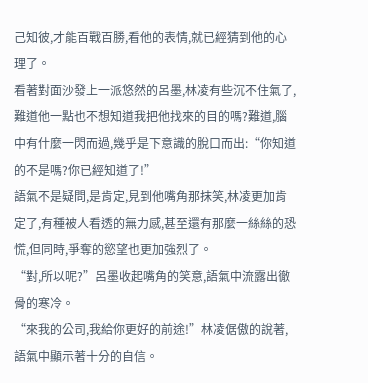己知彼,才能百戰百勝,看他的表情,就已經猜到他的心理了。
看著對面沙發上一派悠然的呂墨,林凌有些沉不住氣了,難道他一點也不想知道我把他找來的目的嗎?難道,腦中有什麼一閃而過,幾乎是下意識的脫口而出:“你知道的不是嗎?你已經知道了!”
語氣不是疑問,是肯定,見到他嘴角那抹笑,林凌更加肯定了,有種被人看透的無力感,甚至還有那麼一絲絲的恐慌,但同時,爭奪的慾望也更加強烈了。
“對,所以呢?”呂墨收起嘴角的笑意,語氣中流露出徹骨的寒冷。
“來我的公司,我給你更好的前途!”林凌倨傲的說著,語氣中顯示著十分的自信。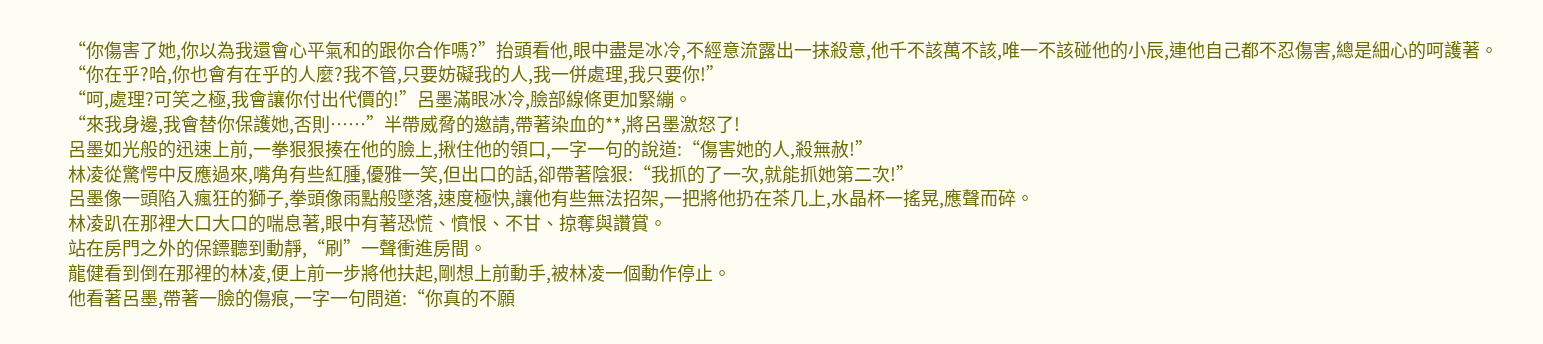“你傷害了她,你以為我還會心平氣和的跟你合作嗎?”抬頭看他,眼中盡是冰冷,不經意流露出一抹殺意,他千不該萬不該,唯一不該碰他的小辰,連他自己都不忍傷害,總是細心的呵護著。
“你在乎?哈,你也會有在乎的人麼?我不管,只要妨礙我的人,我一併處理,我只要你!”
“呵,處理?可笑之極,我會讓你付出代價的!”呂墨滿眼冰冷,臉部線條更加緊繃。
“來我身邊,我會替你保護她,否則……”半帶威脅的邀請,帶著染血的**,將呂墨激怒了!
呂墨如光般的迅速上前,一拳狠狠揍在他的臉上,揪住他的領口,一字一句的說道:“傷害她的人,殺無赦!”
林凌從驚愕中反應過來,嘴角有些紅腫,優雅一笑,但出口的話,卻帶著陰狠:“我抓的了一次,就能抓她第二次!”
呂墨像一頭陷入瘋狂的獅子,拳頭像雨點般墜落,速度極快,讓他有些無法招架,一把將他扔在茶几上,水晶杯一搖晃,應聲而碎。
林凌趴在那裡大口大口的喘息著,眼中有著恐慌、憤恨、不甘、掠奪與讚賞。
站在房門之外的保鏢聽到動靜,“刷”一聲衝進房間。
龍健看到倒在那裡的林凌,便上前一步將他扶起,剛想上前動手,被林凌一個動作停止。
他看著呂墨,帶著一臉的傷痕,一字一句問道:“你真的不願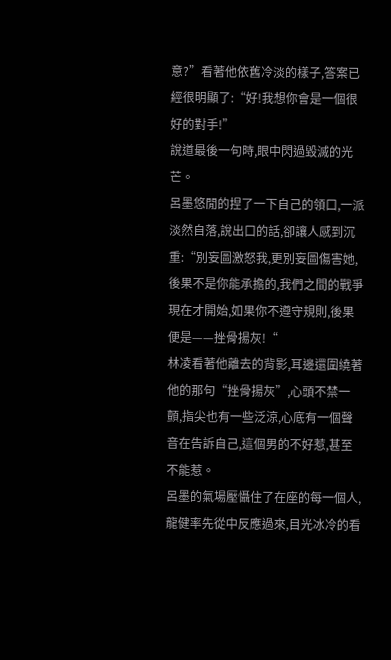意?”看著他依舊冷淡的樣子,答案已經很明顯了:“好!我想你會是一個很好的對手!”
說道最後一句時,眼中閃過毀滅的光芒。
呂墨悠閒的捏了一下自己的領口,一派淡然自落,說出口的話,卻讓人感到沉重:“別妄圖激怒我,更別妄圖傷害她,後果不是你能承擔的,我們之間的戰爭現在才開始,如果你不遵守規則,後果便是——挫骨揚灰!“
林凌看著他離去的背影,耳邊還圍繞著他的那句“挫骨揚灰”,心頭不禁一顫,指尖也有一些泛涼,心底有一個聲音在告訴自己,這個男的不好惹,甚至不能惹。
呂墨的氣場壓懾住了在座的每一個人,龍健率先從中反應過來,目光冰冷的看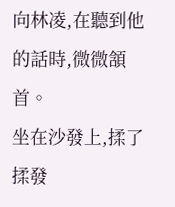向林凌,在聽到他的話時,微微頷首。
坐在沙發上,揉了揉發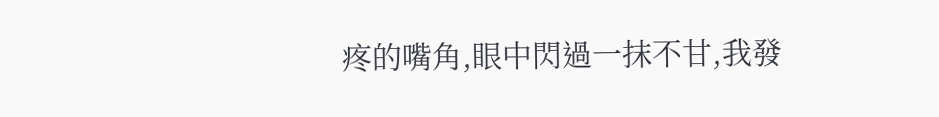疼的嘴角,眼中閃過一抹不甘,我發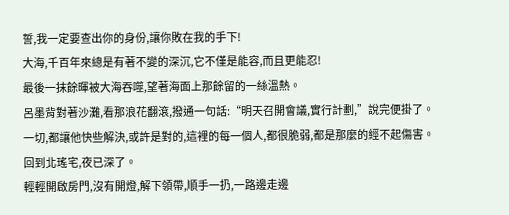誓,我一定要查出你的身份,讓你敗在我的手下!
大海,千百年來總是有著不變的深沉,它不僅是能容,而且更能忍!
最後一抹餘暉被大海吞噬,望著海面上那餘留的一絲溫熱。
呂墨背對著沙灘,看那浪花翻滾,撥通一句話:“明天召開會議,實行計劃,”說完便掛了。
一切,都讓他快些解決,或許是對的,這裡的每一個人,都很脆弱,都是那麼的經不起傷害。
回到北瑤宅,夜已深了。
輕輕開啟房門,沒有開燈,解下領帶,順手一扔,一路邊走邊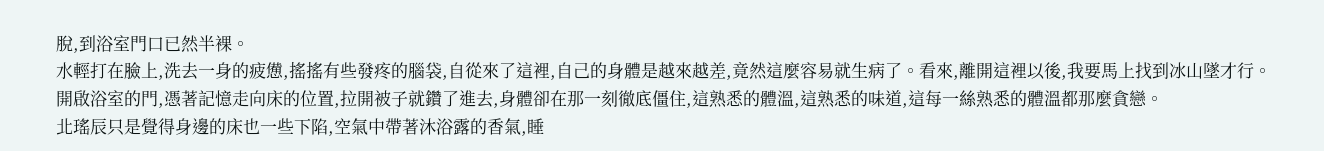脫,到浴室門口已然半裸。
水輕打在臉上,洗去一身的疲憊,搖搖有些發疼的腦袋,自從來了這裡,自己的身體是越來越差,竟然這麼容易就生病了。看來,離開這裡以後,我要馬上找到冰山墜才行。
開啟浴室的門,憑著記憶走向床的位置,拉開被子就鑽了進去,身體卻在那一刻徹底僵住,這熟悉的體溫,這熟悉的味道,這每一絲熟悉的體溫都那麼貪戀。
北瑤辰只是覺得身邊的床也一些下陷,空氣中帶著沐浴露的香氣,睡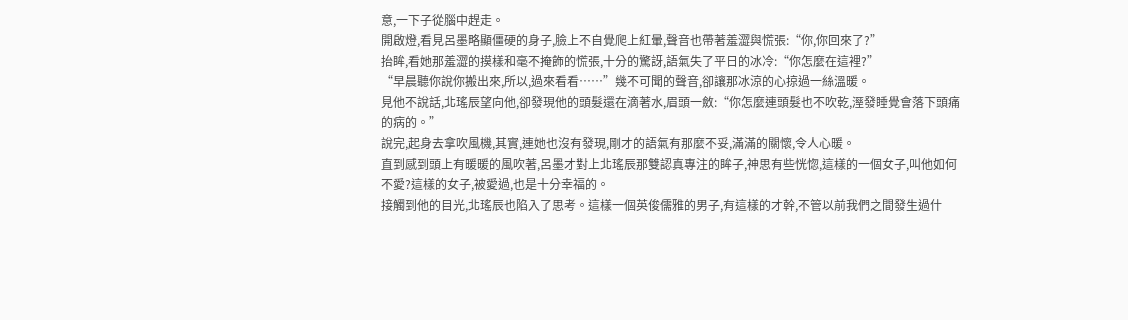意,一下子從腦中趕走。
開啟燈,看見呂墨略顯僵硬的身子,臉上不自覺爬上紅暈,聲音也帶著羞澀與慌張:“你,你回來了?”
抬眸,看她那羞澀的摸樣和毫不掩飾的慌張,十分的驚訝,語氣失了平日的冰冷:“你怎麼在這裡?”
“早晨聽你說你搬出來,所以,過來看看……”幾不可聞的聲音,卻讓那冰涼的心掠過一絲溫暖。
見他不說話,北瑤辰望向他,卻發現他的頭髮還在滴著水,眉頭一斂:“你怎麼連頭髮也不吹乾,溼發睡覺會落下頭痛的病的。”
說完,起身去拿吹風機,其實,連她也沒有發現,剛才的語氣有那麼不妥,滿滿的關懷,令人心暖。
直到感到頭上有暖暖的風吹著,呂墨才對上北瑤辰那雙認真專注的眸子,神思有些恍惚,這樣的一個女子,叫他如何不愛?這樣的女子,被愛過,也是十分幸福的。
接觸到他的目光,北瑤辰也陷入了思考。這樣一個英俊儒雅的男子,有這樣的才幹,不管以前我們之間發生過什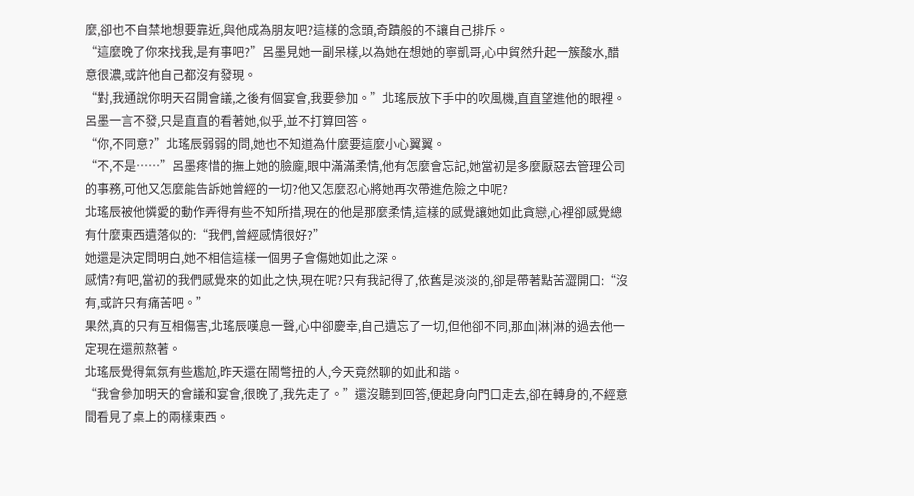麼,卻也不自禁地想要靠近,與他成為朋友吧?這樣的念頭,奇蹟般的不讓自己排斥。
“這麼晚了你來找我,是有事吧?”呂墨見她一副呆樣,以為她在想她的寧凱哥,心中貿然升起一簇酸水,醋意很濃,或許他自己都沒有發現。
“對,我通說你明天召開會議,之後有個宴會,我要參加。”北瑤辰放下手中的吹風機,直直望進他的眼裡。
呂墨一言不發,只是直直的看著她,似乎,並不打算回答。
“你,不同意?”北瑤辰弱弱的問,她也不知道為什麼要這麼小心翼翼。
“不,不是……”呂墨疼惜的撫上她的臉龐,眼中滿滿柔情,他有怎麼會忘記,她當初是多麼厭惡去管理公司的事務,可他又怎麼能告訴她曾經的一切?他又怎麼忍心將她再次帶進危險之中呢?
北瑤辰被他憐愛的動作弄得有些不知所措,現在的他是那麼柔情,這樣的感覺讓她如此貪戀,心裡卻感覺總有什麼東西遺落似的:“我們,曾經感情很好?”
她還是決定問明白,她不相信這樣一個男子會傷她如此之深。
感情?有吧,當初的我們感覺來的如此之快,現在呢?只有我記得了,依舊是淡淡的,卻是帶著點苦澀開口:“沒有,或許只有痛苦吧。”
果然,真的只有互相傷害,北瑤辰嘆息一聲,心中卻慶幸,自己遺忘了一切,但他卻不同,那血|淋|淋的過去他一定現在還煎熬著。
北瑤辰覺得氣氛有些尷尬,昨天還在鬧彆扭的人,今天竟然聊的如此和諧。
“我會參加明天的會議和宴會,很晚了,我先走了。”還沒聽到回答,便起身向門口走去,卻在轉身的,不經意間看見了桌上的兩樣東西。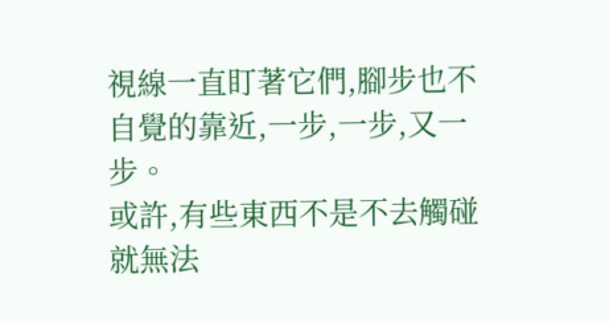視線一直盯著它們,腳步也不自覺的靠近,一步,一步,又一步。
或許,有些東西不是不去觸碰就無法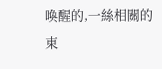喚醒的,一絲相關的東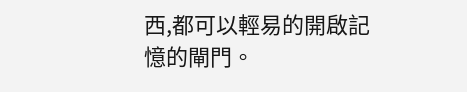西,都可以輕易的開啟記憶的閘門。